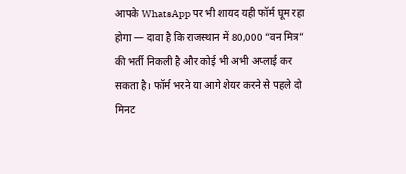आपके WhatsApp पर भी शायद यही फॉर्म घूम रहा होगा — दावा है कि राजस्थान में 80,000 “वन मित्र” की भर्ती निकली है और कोई भी अभी अप्लाई कर सकता है। फॉर्म भरने या आगे शेयर करने से पहले दो मिनट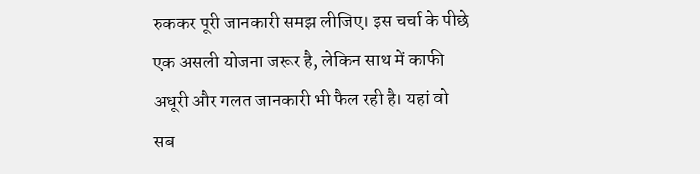रुककर पूरी जानकारी समझ लीजिए। इस चर्चा के पीछे एक असली योजना जरूर है, लेकिन साथ में काफी अधूरी और गलत जानकारी भी फैल रही है। यहां वो सब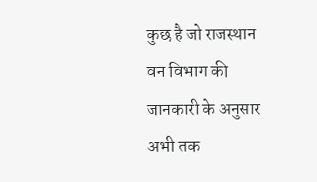कुछ है जो राजस्थान वन विभाग की जानकारी के अनुसार अभी तक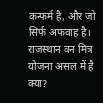कन्फर्म है, और जो सिर्फ अफवाह है।
राजस्थान वन मित्र योजना असल में है क्या?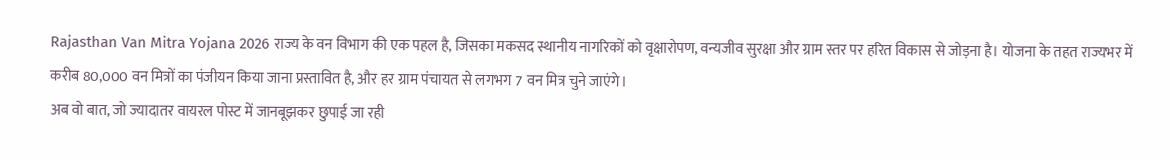Rajasthan Van Mitra Yojana 2026 राज्य के वन विभाग की एक पहल है, जिसका मकसद स्थानीय नागरिकों को वृक्षारोपण, वन्यजीव सुरक्षा और ग्राम स्तर पर हरित विकास से जोड़ना है। योजना के तहत राज्यभर में करीब 80,000 वन मित्रों का पंजीयन किया जाना प्रस्तावित है, और हर ग्राम पंचायत से लगभग 7 वन मित्र चुने जाएंगे।
अब वो बात, जो ज्यादातर वायरल पोस्ट में जानबूझकर छुपाई जा रही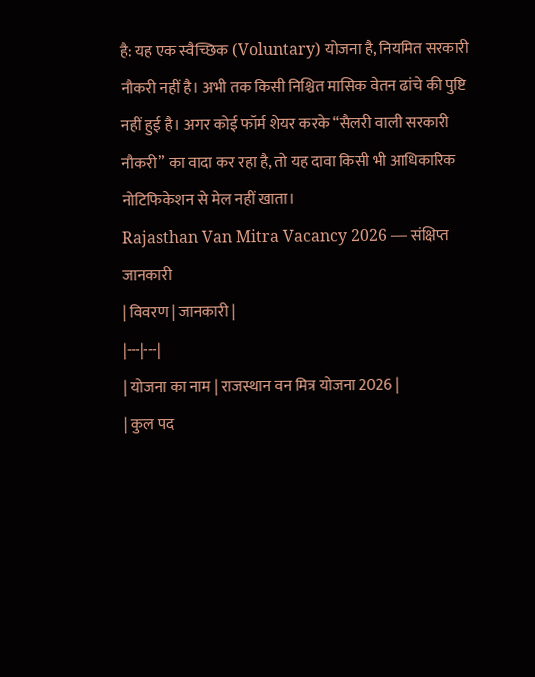है: यह एक स्वैच्छिक (Voluntary) योजना है, नियमित सरकारी नौकरी नहीं है। अभी तक किसी निश्चित मासिक वेतन ढांचे की पुष्टि नहीं हुई है। अगर कोई फॉर्म शेयर करके “सैलरी वाली सरकारी नौकरी” का वादा कर रहा है, तो यह दावा किसी भी आधिकारिक नोटिफिकेशन से मेल नहीं खाता।
Rajasthan Van Mitra Vacancy 2026 — संक्षिप्त जानकारी
| विवरण | जानकारी |
|---|---|
| योजना का नाम | राजस्थान वन मित्र योजना 2026 |
| कुल पद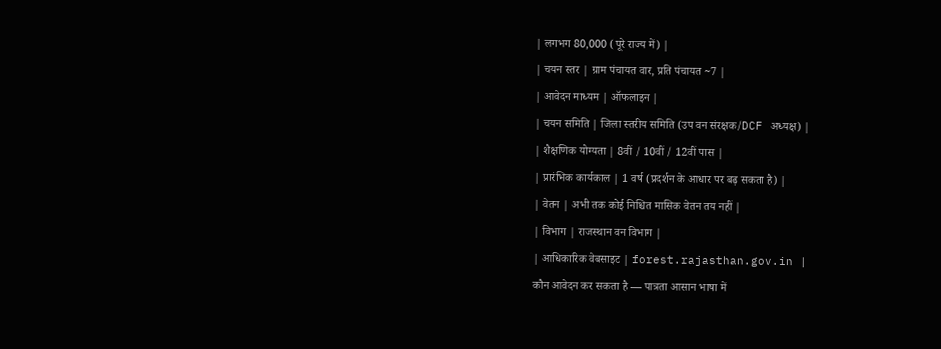| लगभग 80,000 (पूरे राज्य में) |
| चयन स्तर | ग्राम पंचायत वार, प्रति पंचायत ~7 |
| आवेदन माध्यम | ऑफलाइन |
| चयन समिति | जिला स्तरीय समिति (उप वन संरक्षक/DCF अध्यक्ष) |
| शैक्षणिक योग्यता | 8वीं / 10वीं / 12वीं पास |
| प्रारंभिक कार्यकाल | 1 वर्ष (प्रदर्शन के आधार पर बढ़ सकता है) |
| वेतन | अभी तक कोई निश्चित मासिक वेतन तय नहीं |
| विभाग | राजस्थान वन विभाग |
| आधिकारिक वेबसाइट | forest.rajasthan.gov.in |
कौन आवेदन कर सकता है — पात्रता आसान भाषा में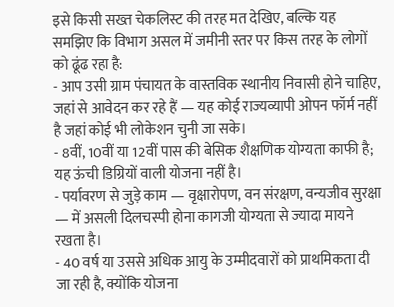इसे किसी सख्त चेकलिस्ट की तरह मत देखिए, बल्कि यह समझिए कि विभाग असल में जमीनी स्तर पर किस तरह के लोगों को ढूंढ रहा है:
- आप उसी ग्राम पंचायत के वास्तविक स्थानीय निवासी होने चाहिए, जहां से आवेदन कर रहे हैं — यह कोई राज्यव्यापी ओपन फॉर्म नहीं है जहां कोई भी लोकेशन चुनी जा सके।
- 8वीं, 10वीं या 12वीं पास की बेसिक शैक्षणिक योग्यता काफी है; यह ऊंची डिग्रियों वाली योजना नहीं है।
- पर्यावरण से जुड़े काम — वृक्षारोपण, वन संरक्षण, वन्यजीव सुरक्षा — में असली दिलचस्पी होना कागजी योग्यता से ज्यादा मायने रखता है।
- 40 वर्ष या उससे अधिक आयु के उम्मीदवारों को प्राथमिकता दी जा रही है, क्योंकि योजना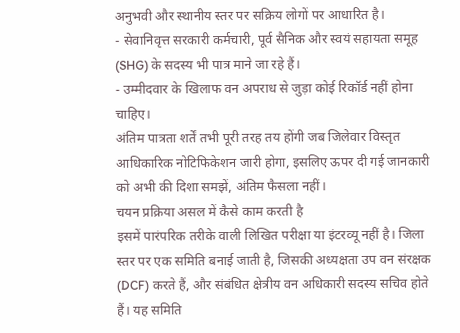अनुभवी और स्थानीय स्तर पर सक्रिय लोगों पर आधारित है।
- सेवानिवृत्त सरकारी कर्मचारी, पूर्व सैनिक और स्वयं सहायता समूह (SHG) के सदस्य भी पात्र माने जा रहे हैं।
- उम्मीदवार के खिलाफ वन अपराध से जुड़ा कोई रिकॉर्ड नहीं होना चाहिए।
अंतिम पात्रता शर्तें तभी पूरी तरह तय होंगी जब जिलेवार विस्तृत आधिकारिक नोटिफिकेशन जारी होगा, इसलिए ऊपर दी गई जानकारी को अभी की दिशा समझें, अंतिम फैसला नहीं।
चयन प्रक्रिया असल में कैसे काम करती है
इसमें पारंपरिक तरीके वाली लिखित परीक्षा या इंटरव्यू नहीं है। जिला स्तर पर एक समिति बनाई जाती है, जिसकी अध्यक्षता उप वन संरक्षक (DCF) करते हैं, और संबंधित क्षेत्रीय वन अधिकारी सदस्य सचिव होते हैं। यह समिति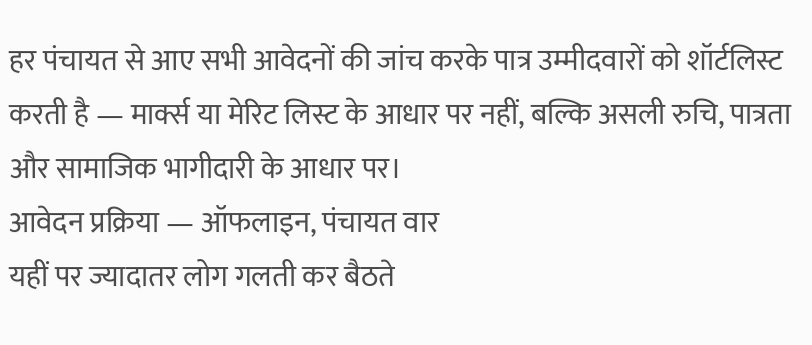हर पंचायत से आए सभी आवेदनों की जांच करके पात्र उम्मीदवारों को शॉर्टलिस्ट करती है — मार्क्स या मेरिट लिस्ट के आधार पर नहीं, बल्कि असली रुचि, पात्रता और सामाजिक भागीदारी के आधार पर।
आवेदन प्रक्रिया — ऑफलाइन, पंचायत वार
यहीं पर ज्यादातर लोग गलती कर बैठते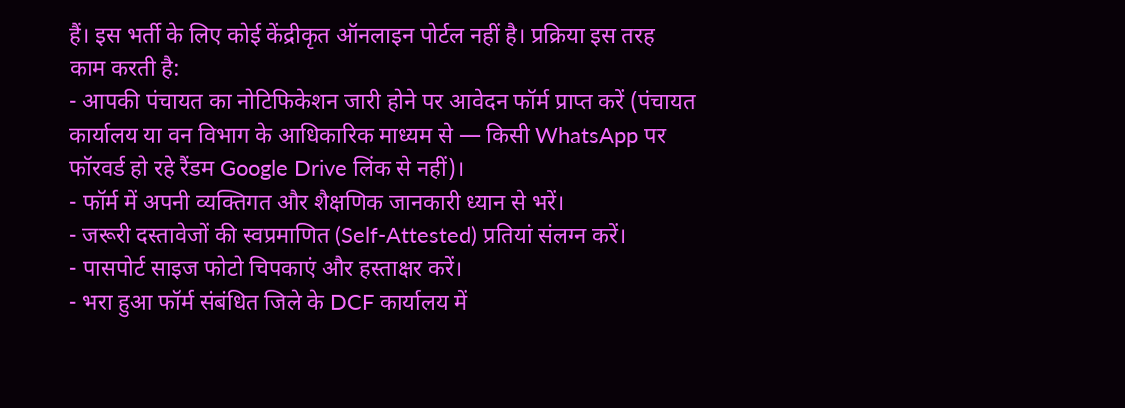हैं। इस भर्ती के लिए कोई केंद्रीकृत ऑनलाइन पोर्टल नहीं है। प्रक्रिया इस तरह काम करती है:
- आपकी पंचायत का नोटिफिकेशन जारी होने पर आवेदन फॉर्म प्राप्त करें (पंचायत कार्यालय या वन विभाग के आधिकारिक माध्यम से — किसी WhatsApp पर फॉरवर्ड हो रहे रैंडम Google Drive लिंक से नहीं)।
- फॉर्म में अपनी व्यक्तिगत और शैक्षणिक जानकारी ध्यान से भरें।
- जरूरी दस्तावेजों की स्वप्रमाणित (Self-Attested) प्रतियां संलग्न करें।
- पासपोर्ट साइज फोटो चिपकाएं और हस्ताक्षर करें।
- भरा हुआ फॉर्म संबंधित जिले के DCF कार्यालय में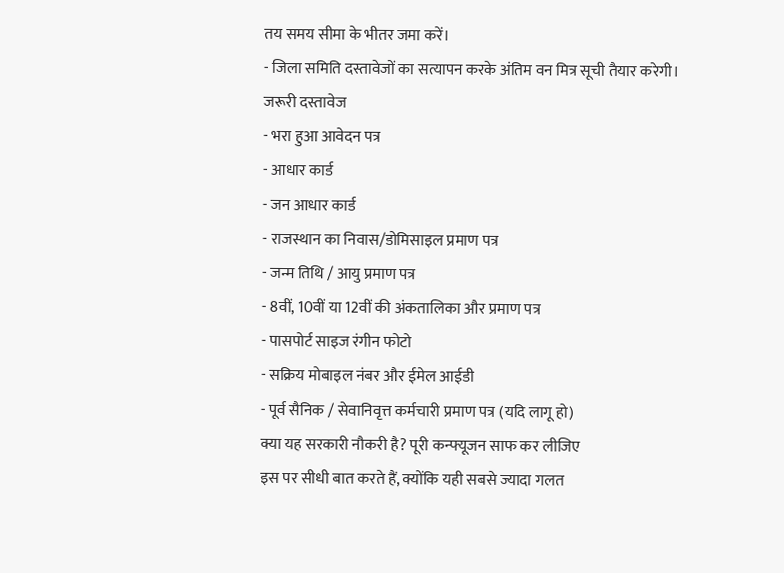तय समय सीमा के भीतर जमा करें।
- जिला समिति दस्तावेजों का सत्यापन करके अंतिम वन मित्र सूची तैयार करेगी।
जरूरी दस्तावेज
- भरा हुआ आवेदन पत्र
- आधार कार्ड
- जन आधार कार्ड
- राजस्थान का निवास/डोमिसाइल प्रमाण पत्र
- जन्म तिथि / आयु प्रमाण पत्र
- 8वीं, 10वीं या 12वीं की अंकतालिका और प्रमाण पत्र
- पासपोर्ट साइज रंगीन फोटो
- सक्रिय मोबाइल नंबर और ईमेल आईडी
- पूर्व सैनिक / सेवानिवृत्त कर्मचारी प्रमाण पत्र (यदि लागू हो)
क्या यह सरकारी नौकरी है? पूरी कन्फ्यूजन साफ कर लीजिए
इस पर सीधी बात करते हैं, क्योंकि यही सबसे ज्यादा गलत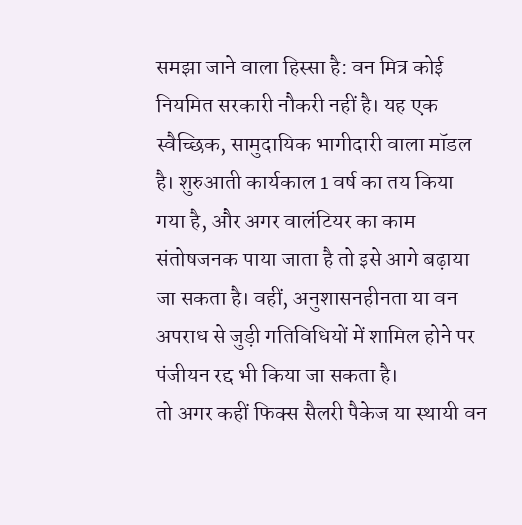समझा जाने वाला हिस्सा है: वन मित्र कोई नियमित सरकारी नौकरी नहीं है। यह एक स्वैच्छिक, सामुदायिक भागीदारी वाला मॉडल है। शुरुआती कार्यकाल 1 वर्ष का तय किया गया है, और अगर वालंटियर का काम संतोषजनक पाया जाता है तो इसे आगे बढ़ाया जा सकता है। वहीं, अनुशासनहीनता या वन अपराध से जुड़ी गतिविधियों में शामिल होने पर पंजीयन रद्द भी किया जा सकता है।
तो अगर कहीं फिक्स सैलरी पैकेज या स्थायी वन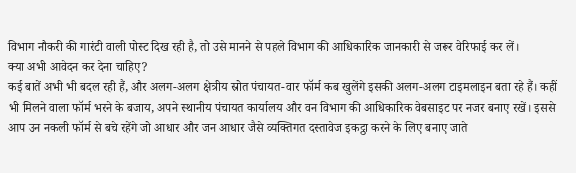विभाग नौकरी की गारंटी वाली पोस्ट दिख रही है, तो उसे मानने से पहले विभाग की आधिकारिक जानकारी से जरूर वेरिफाई कर लें।
क्या अभी आवेदन कर देना चाहिए?
कई बातें अभी भी बदल रही हैं, और अलग-अलग क्षेत्रीय स्रोत पंचायत-वार फॉर्म कब खुलेंगे इसकी अलग-अलग टाइमलाइन बता रहे हैं। कहीं भी मिलने वाला फॉर्म भरने के बजाय, अपने स्थानीय पंचायत कार्यालय और वन विभाग की आधिकारिक वेबसाइट पर नजर बनाए रखें। इससे आप उन नकली फॉर्म से बचे रहेंगे जो आधार और जन आधार जैसे व्यक्तिगत दस्तावेज इकट्ठा करने के लिए बनाए जाते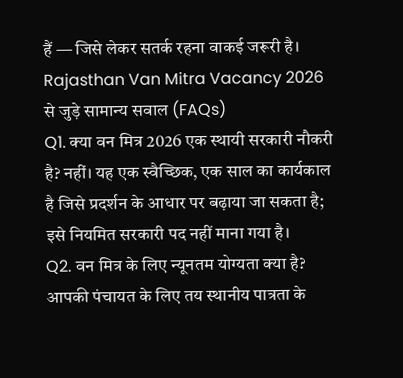हैं — जिसे लेकर सतर्क रहना वाकई जरूरी है।
Rajasthan Van Mitra Vacancy 2026 से जुड़े सामान्य सवाल (FAQs)
Q1. क्या वन मित्र 2026 एक स्थायी सरकारी नौकरी है? नहीं। यह एक स्वैच्छिक, एक साल का कार्यकाल है जिसे प्रदर्शन के आधार पर बढ़ाया जा सकता है; इसे नियमित सरकारी पद नहीं माना गया है।
Q2. वन मित्र के लिए न्यूनतम योग्यता क्या है? आपकी पंचायत के लिए तय स्थानीय पात्रता के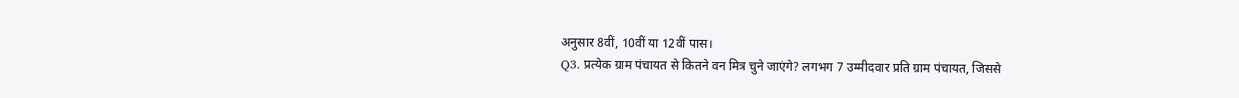अनुसार 8वीं, 10वीं या 12वीं पास।
Q3. प्रत्येक ग्राम पंचायत से कितने वन मित्र चुने जाएंगे? लगभग 7 उम्मीदवार प्रति ग्राम पंचायत, जिससे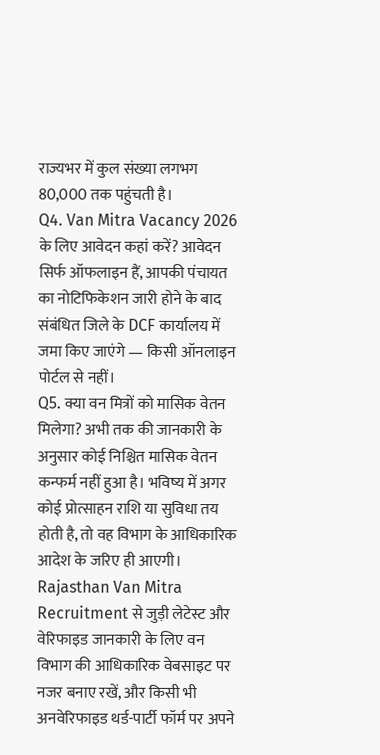राज्यभर में कुल संख्या लगभग 80,000 तक पहुंचती है।
Q4. Van Mitra Vacancy 2026 के लिए आवेदन कहां करें? आवेदन सिर्फ ऑफलाइन हैं, आपकी पंचायत का नोटिफिकेशन जारी होने के बाद संबंधित जिले के DCF कार्यालय में जमा किए जाएंगे — किसी ऑनलाइन पोर्टल से नहीं।
Q5. क्या वन मित्रों को मासिक वेतन मिलेगा? अभी तक की जानकारी के अनुसार कोई निश्चित मासिक वेतन कन्फर्म नहीं हुआ है। भविष्य में अगर कोई प्रोत्साहन राशि या सुविधा तय होती है, तो वह विभाग के आधिकारिक आदेश के जरिए ही आएगी।
Rajasthan Van Mitra Recruitment से जुड़ी लेटेस्ट और वेरिफाइड जानकारी के लिए वन विभाग की आधिकारिक वेबसाइट पर नजर बनाए रखें, और किसी भी अनवेरिफाइड थर्ड-पार्टी फॉर्म पर अपने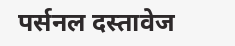पर्सनल दस्तावेज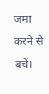जमा करने से बचें।